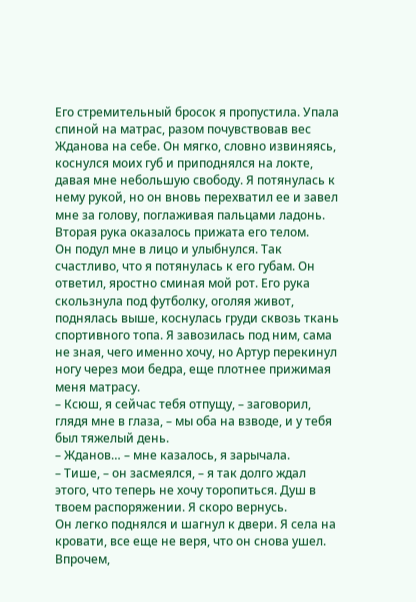Его стремительный бросок я пропустила. Упала спиной на матрас, разом почувствовав вес Жданова на себе. Он мягко, словно извиняясь, коснулся моих губ и приподнялся на локте, давая мне небольшую свободу. Я потянулась к нему рукой, но он вновь перехватил ее и завел мне за голову, поглаживая пальцами ладонь. Вторая рука оказалось прижата его телом.
Он подул мне в лицо и улыбнулся. Так счастливо, что я потянулась к его губам. Он ответил, яростно сминая мой рот. Его рука скользнула под футболку, оголяя живот, поднялась выше, коснулась груди сквозь ткань спортивного топа. Я завозилась под ним, сама не зная, чего именно хочу, но Артур перекинул ногу через мои бедра, еще плотнее прижимая меня матрасу.
– Ксюш, я сейчас тебя отпущу, – заговорил, глядя мне в глаза, – мы оба на взводе, и у тебя был тяжелый день.
– Жданов… – мне казалось, я зарычала.
– Тише, – он засмеялся, – я так долго ждал этого, что теперь не хочу торопиться. Душ в твоем распоряжении. Я скоро вернусь.
Он легко поднялся и шагнул к двери. Я села на кровати, все еще не веря, что он снова ушел.
Впрочем,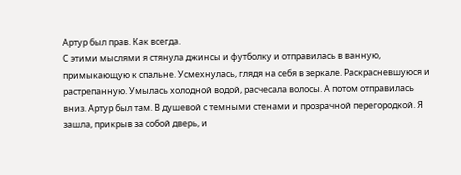Артур был прав. Как всегда.
С этими мыслями я стянула джинсы и футболку и отправилась в ванную, примыкающую к спальне. Усмехнулась, глядя на себя в зеркале. Раскрасневшуюся и растрепанную. Умылась холодной водой, расчесала волосы. А потом отправилась вниз. Артур был там. В душевой с темными стенами и прозрачной перегородкой. Я зашла, прикрыв за собой дверь, и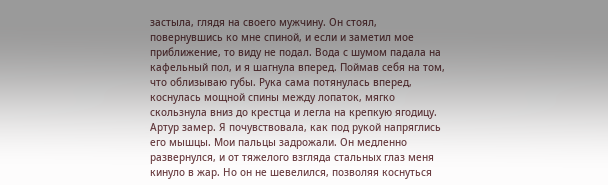застыла, глядя на своего мужчину. Он стоял, повернувшись ко мне спиной, и если и заметил мое приближение, то виду не подал. Вода с шумом падала на кафельный пол, и я шагнула вперед. Поймав себя на том, что облизываю губы. Рука сама потянулась вперед, коснулась мощной спины между лопаток, мягко скользнула вниз до крестца и легла на крепкую ягодицу. Артур замер. Я почувствовала, как под рукой напряглись его мышцы. Мои пальцы задрожали. Он медленно развернулся, и от тяжелого взгляда стальных глаз меня кинуло в жар. Но он не шевелился, позволяя коснуться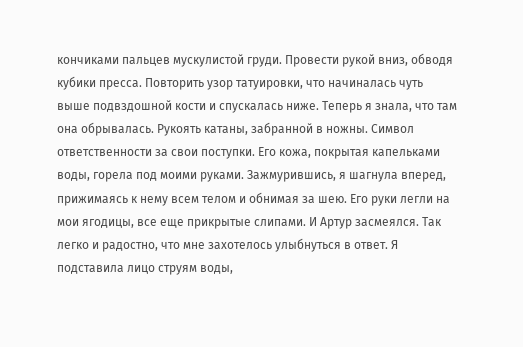кончиками пальцев мускулистой груди. Провести рукой вниз, обводя кубики пресса. Повторить узор татуировки, что начиналась чуть выше подвздошной кости и спускалась ниже. Теперь я знала, что там она обрывалась. Рукоять катаны, забранной в ножны. Символ ответственности за свои поступки. Его кожа, покрытая капельками воды, горела под моими руками. Зажмурившись, я шагнула вперед, прижимаясь к нему всем телом и обнимая за шею. Его руки легли на мои ягодицы, все еще прикрытые слипами. И Артур засмеялся. Так легко и радостно, что мне захотелось улыбнуться в ответ. Я подставила лицо струям воды,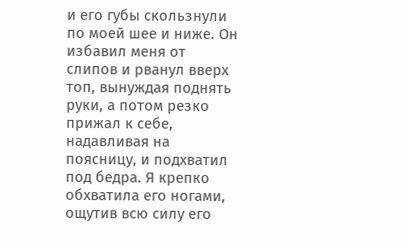и его губы скользнули по моей шее и ниже. Он избавил меня от слипов и рванул вверх топ, вынуждая поднять руки, а потом резко прижал к себе, надавливая на поясницу, и подхватил под бедра. Я крепко обхватила его ногами, ощутив всю силу его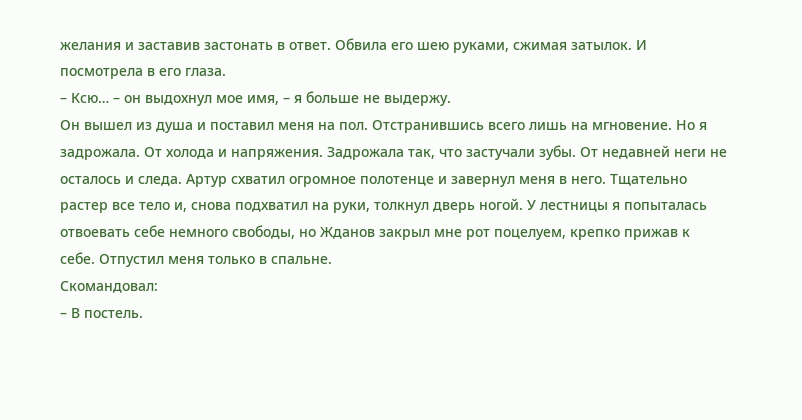желания и заставив застонать в ответ. Обвила его шею руками, сжимая затылок. И посмотрела в его глаза.
– Ксю… – он выдохнул мое имя, – я больше не выдержу.
Он вышел из душа и поставил меня на пол. Отстранившись всего лишь на мгновение. Но я задрожала. От холода и напряжения. Задрожала так, что застучали зубы. От недавней неги не осталось и следа. Артур схватил огромное полотенце и завернул меня в него. Тщательно растер все тело и, снова подхватил на руки, толкнул дверь ногой. У лестницы я попыталась отвоевать себе немного свободы, но Жданов закрыл мне рот поцелуем, крепко прижав к себе. Отпустил меня только в спальне.
Скомандовал:
– В постель.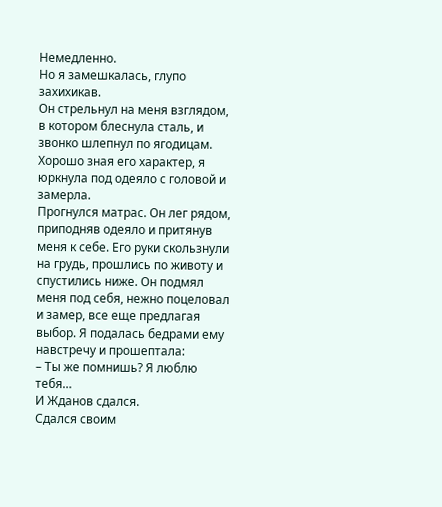Немедленно.
Но я замешкалась, глупо захихикав.
Он стрельнул на меня взглядом, в котором блеснула сталь, и звонко шлепнул по ягодицам. Хорошо зная его характер, я юркнула под одеяло с головой и замерла.
Прогнулся матрас. Он лег рядом, приподняв одеяло и притянув меня к себе. Его руки скользнули на грудь, прошлись по животу и спустились ниже. Он подмял меня под себя, нежно поцеловал и замер, все еще предлагая выбор. Я подалась бедрами ему навстречу и прошептала:
– Ты же помнишь? Я люблю тебя…
И Жданов сдался.
Сдался своим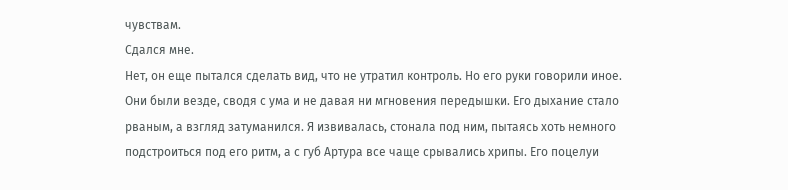чувствам.
Сдался мне.
Нет, он еще пытался сделать вид, что не утратил контроль. Но его руки говорили иное. Они были везде, сводя с ума и не давая ни мгновения передышки. Его дыхание стало рваным, а взгляд затуманился. Я извивалась, стонала под ним, пытаясь хоть немного подстроиться под его ритм, а с губ Артура все чаще срывались хрипы. Его поцелуи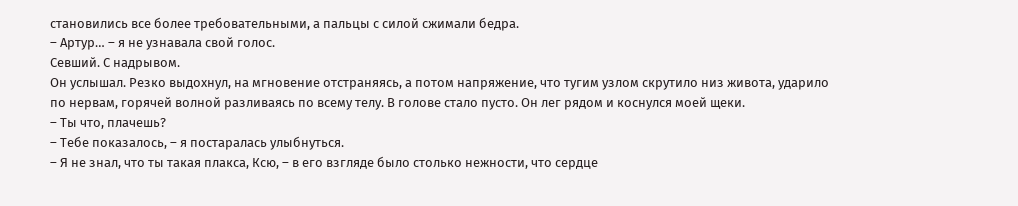становились все более требовательными, а пальцы с силой сжимали бедра.
– Артур… – я не узнавала свой голос.
Севший. С надрывом.
Он услышал. Резко выдохнул, на мгновение отстраняясь, а потом напряжение, что тугим узлом скрутило низ живота, ударило по нервам, горячей волной разливаясь по всему телу. В голове стало пусто. Он лег рядом и коснулся моей щеки.
– Ты что, плачешь?
– Тебе показалось, – я постаралась улыбнуться.
– Я не знал, что ты такая плакса, Ксю, – в его взгляде было столько нежности, что сердце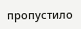пропустило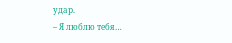удар.
– Я люблю тебя…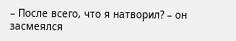– После всего, что я натворил? – он засмеялся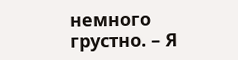немного грустно. – Я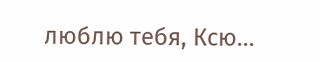люблю тебя, Ксю…